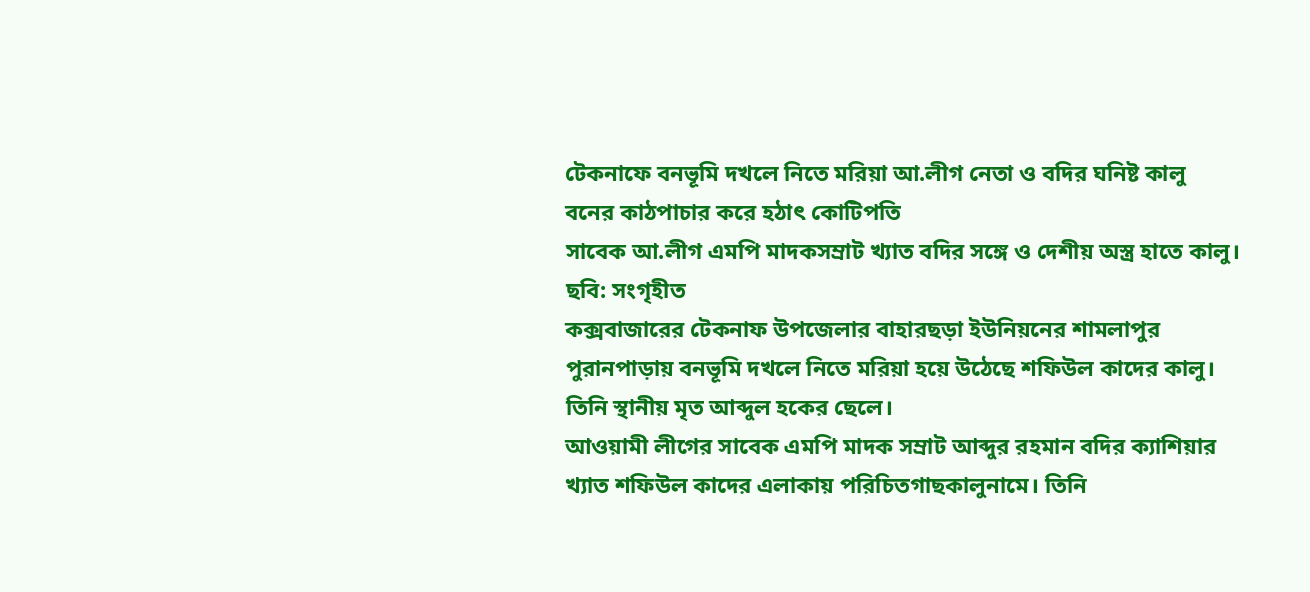টেকনাফে বনভূমি দখলে নিতে মরিয়া আ.লীগ নেতা ও বদির ঘনিষ্ট কালু
বনের কাঠপাচার করে হঠাৎ কোটিপতি
সাবেক আ.লীগ এমপি মাদকসম্রাট খ্যাত বদির সঙ্গে ও দেশীয় অস্ত্র হাতে কালু। ছবি: সংগৃহীত
কক্সবাজারের টেকনাফ উপজেলার বাহারছড়া ইউনিয়নের শামলাপুর পুরানপাড়ায় বনভূমি দখলে নিতে মরিয়া হয়ে উঠেছে শফিউল কাদের কালু। তিনি স্থানীয় মৃত আব্দুল হকের ছেলে।
আওয়ামী লীগের সাবেক এমপি মাদক সম্রাট আব্দুর রহমান বদির ক্যাশিয়ার খ্যাত শফিউল কাদের এলাকায় পরিচিতগাছকালুনামে। তিনি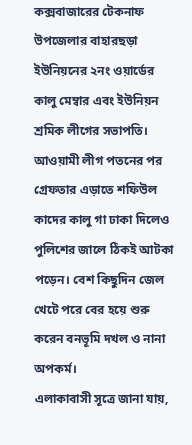কক্সবাজারের টেকনাফ উপজেলার বাহারছড়া ইউনিয়নের ২নং ওয়ার্ডের কালু মেম্বার এবং ইউনিয়ন শ্রমিক লীগের সভাপতি।
আওয়ামী লীগ পতনের পর গ্রেফতার এড়াতে শফিউল কাদের কালু গা ঢাকা দিলেও পুলিশের জালে ঠিকই আটকা পড়েন। বেশ কিছুদিন জেল খেটে পরে বের হয়ে শুরু করেন বনভূমি দখল ও নানা অপকর্ম।
এলাকাবাসী সূত্রে জানা যায়,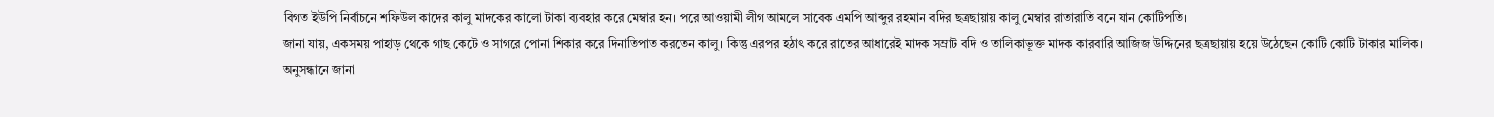বিগত ইউপি নির্বাচনে শফিউল কাদের কালু মাদকের কালো টাকা ব্যবহার করে মেম্বার হন। পরে আওয়ামী লীগ আমলে সাবেক এমপি আব্দুর রহমান বদির ছত্রছায়ায় কালু মেম্বার রাতারাতি বনে যান কোটিপতি।
জানা যায়, একসময় পাহাড় থেকে গাছ কেটে ও সাগরে পোনা শিকার করে দিনাতিপাত করতেন কালু। কিন্তু এরপর হঠাৎ করে রাতের আধারেই মাদক সম্রাট বদি ও তালিকাভূক্ত মাদক কারবারি আজিজ উদ্দিনের ছত্রছায়ায় হয়ে উঠেছেন কোটি কোটি টাকার মালিক।
অনুসন্ধানে জানা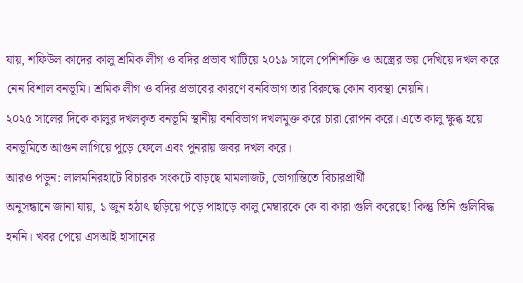যায়, শফিউল কাদের কালু শ্রমিক লীগ ও বদির প্রভাব খাটিয়ে ২০১৯ সালে পেশিশক্তি ও অস্ত্রের ভয় দেখিয়ে দখল করে নেন বিশাল বনভূমি। শ্রমিক লীগ ও বদির প্রভাবের কারণে বনবিভাগ তার বিরুদ্ধে কোন ব্যবস্থা নেয়নি।
২০২৫ সালের দিকে কালুর দখলকৃত বনভূমি স্থানীয় বনবিভাগ দখলমুক্ত করে চারা রোপন করে। এতে কালু ক্ষুব্ধ হয়ে বনভূমিতে আগুন লাগিয়ে পুড়ে ফেলে এবং পুনরায় জবর দখল করে।
আরও পড়ুন: লালমনিরহাটে বিচারক সংকটে বাড়ছে মামলাজট, ভোগান্তিতে বিচারপ্রার্থী
অনুসন্ধানে জানা যায়, ১ জুন হঠাৎ ছড়িয়ে পড়ে পাহাড়ে কালু মেম্বারকে কে বা কারা গুলি করেছে! কিন্তু তিনি গুলিবিদ্ধ হননি। খবর পেয়ে এসআই হাসানের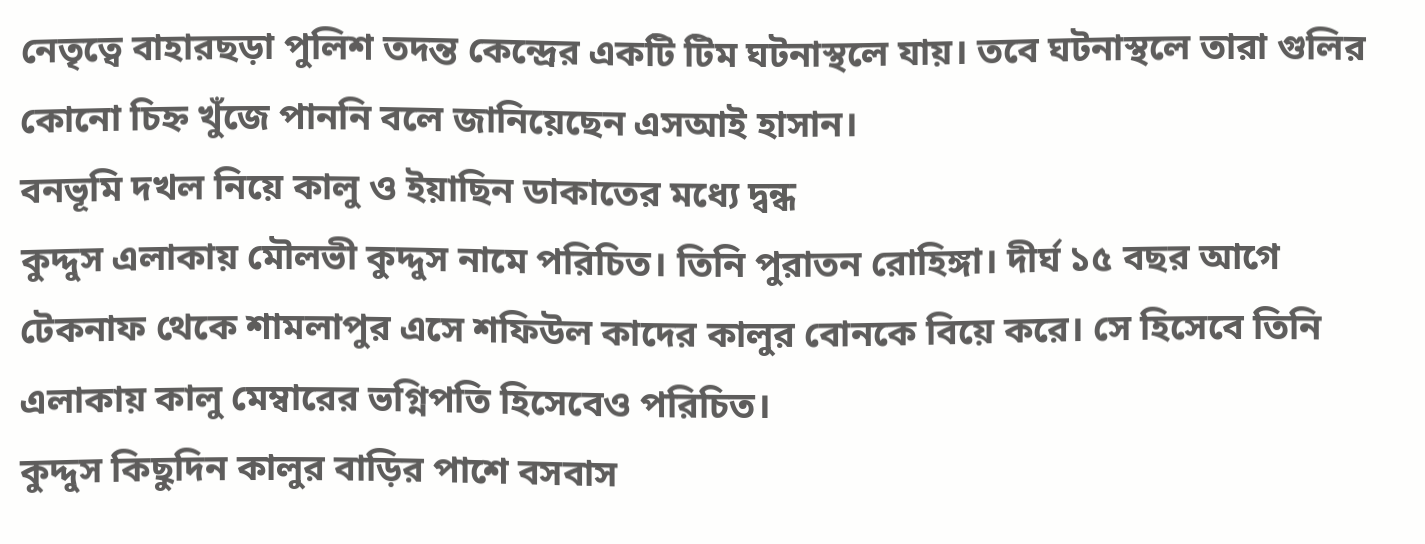নেতৃত্বে বাহারছড়া পুলিশ তদন্ত কেন্দ্রের একটি টিম ঘটনাস্থলে যায়। তবে ঘটনাস্থলে তারা গুলির কোনো চিহ্ন খুঁজে পাননি বলে জানিয়েছেন এসআই হাসান।
বনভূমি দখল নিয়ে কালু ও ইয়াছিন ডাকাতের মধ্যে দ্বন্ধ
কুদ্দুস এলাকায় মৌলভী কুদ্দুস নামে পরিচিত। তিনি পুরাতন রোহিঙ্গা। দীর্ঘ ১৫ বছর আগে টেকনাফ থেকে শামলাপুর এসে শফিউল কাদের কালুর বোনকে বিয়ে করে। সে হিসেবে তিনি এলাকায় কালু মেম্বারের ভগ্নিপতি হিসেবেও পরিচিত।
কুদ্দুস কিছুদিন কালুর বাড়ির পাশে বসবাস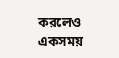করলেও একসময়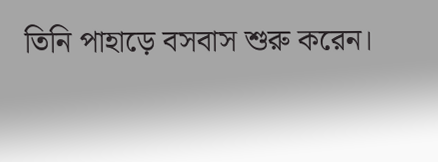তিনি পাহাড়ে বসবাস শুরু করেন।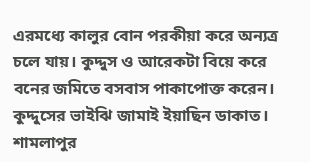এরমধ্যে কালুর বোন পরকীয়া করে অন্যত্র চলে যায়। কুদ্দুস ও আরেকটা বিয়ে করে বনের জমিতে বসবাস পাকাপোক্ত করেন। কুদ্দুসের ভাইঝি জামাই ইয়াছিন ডাকাত। শামলাপুর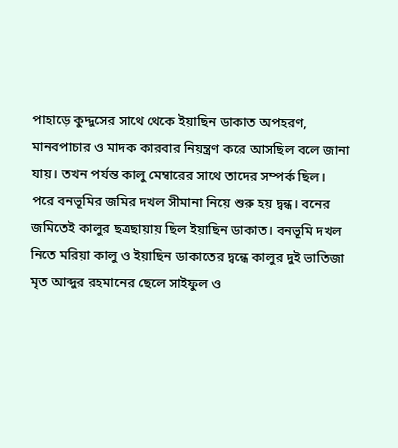পাহাড়ে কুদ্দুসের সাথে থেকে ইয়াছিন ডাকাত অপহরণ, মানবপাচার ও মাদক কারবার নিয়ন্ত্রণ করে আসছিল বলে জানা যায়। তখন পর্যন্ত কালু মেম্বারের সাথে তাদের সম্পর্ক ছিল।
পরে বনভূমির জমির দখল সীমানা নিয়ে শুরু হয় দ্বন্ধ। বনের জমিতেই কালুর ছত্রছায়ায় ছিল ইয়াছিন ডাকাত। বনভূমি দখল নিতে মরিয়া কালু ও ইয়াছিন ডাকাতের দ্বন্ধে কালুর দুই ভাতিজা মৃত আব্দুর রহমানের ছেলে সাইফুল ও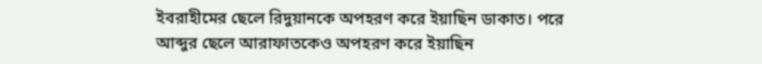ইবরাহীমের ছেলে রিদুয়ানকে অপহরণ করে ইয়াছিন ডাকাত। পরে আব্দুর ছেলে আরাফাতকেও অপহরণ করে ইয়াছিন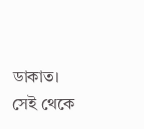ডাকাত। সেই থেকে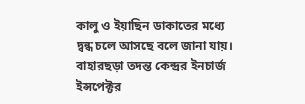কালু ও ইয়াছিন ডাকাতের মধ্যে দ্বন্ধ চলে আসছে বলে জানা যায়।
বাহারছড়া তদন্ত কেন্দ্রর ইনচার্জ ইন্সপেক্টর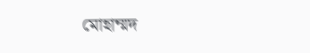মোহাম্মদ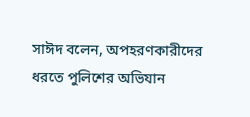সাঈদ বলেন, অপহরণকারীদের ধরতে পুলিশের অভিযান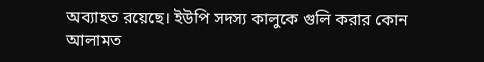অব্যাহত রয়েছে। ইউপি সদস্য কালুকে গুলি করার কোন আলামত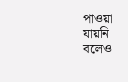পাওয়া যায়নি বলেও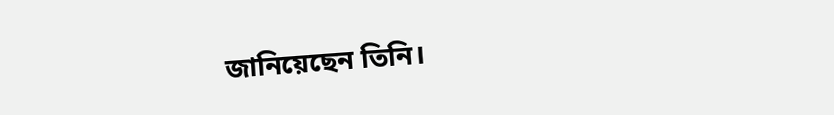জানিয়েছেন তিনি।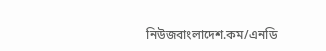নিউজবাংলাদেশ.কম/এনডি